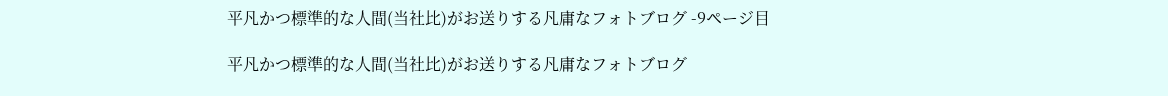平凡かつ標準的な人間(当社比)がお送りする凡庸なフォトブログ -9ページ目

平凡かつ標準的な人間(当社比)がお送りする凡庸なフォトブログ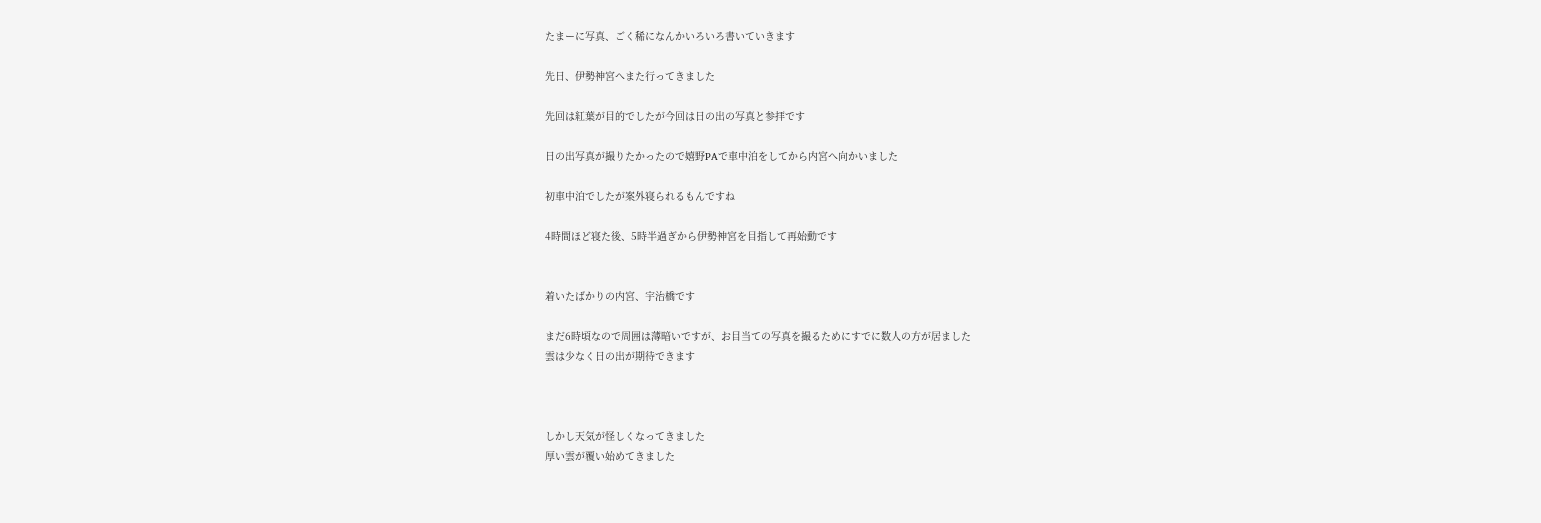たまーに写真、ごく稀になんかいろいろ書いていきます

先日、伊勢神宮へまた行ってきました

先回は紅葉が目的でしたが今回は日の出の写真と参拝です

日の出写真が撮りたかったので嬉野PAで車中泊をしてから内宮へ向かいました

初車中泊でしたが案外寝られるもんですね

4時間ほど寝た後、5時半過ぎから伊勢神宮を目指して再始動です


着いたばかりの内宮、宇治橋です

まだ6時頃なので周囲は薄暗いですが、お目当ての写真を撮るためにすでに数人の方が居ました
雲は少なく日の出が期待できます



しかし天気が怪しくなってきました
厚い雲が覆い始めてきました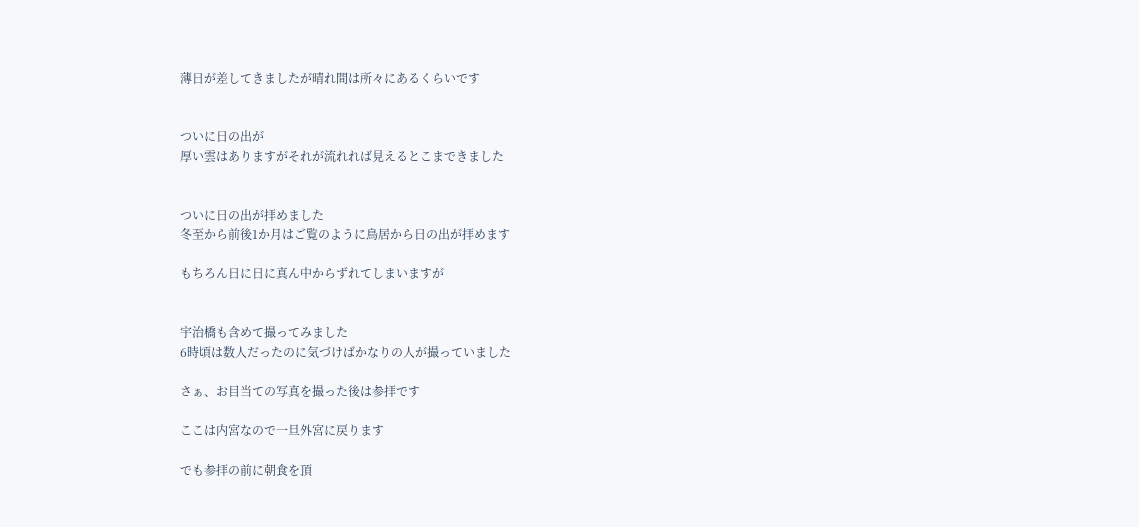薄日が差してきましたが晴れ間は所々にあるくらいです


ついに日の出が
厚い雲はありますがそれが流れれば見えるとこまできました


ついに日の出が拝めました
冬至から前後1か月はご覧のように鳥居から日の出が拝めます

もちろん日に日に真ん中からずれてしまいますが


宇治橋も含めて撮ってみました
6時頃は数人だったのに気づけばかなりの人が撮っていました

さぁ、お目当ての写真を撮った後は参拝です

ここは内宮なので一旦外宮に戻ります

でも参拝の前に朝食を頂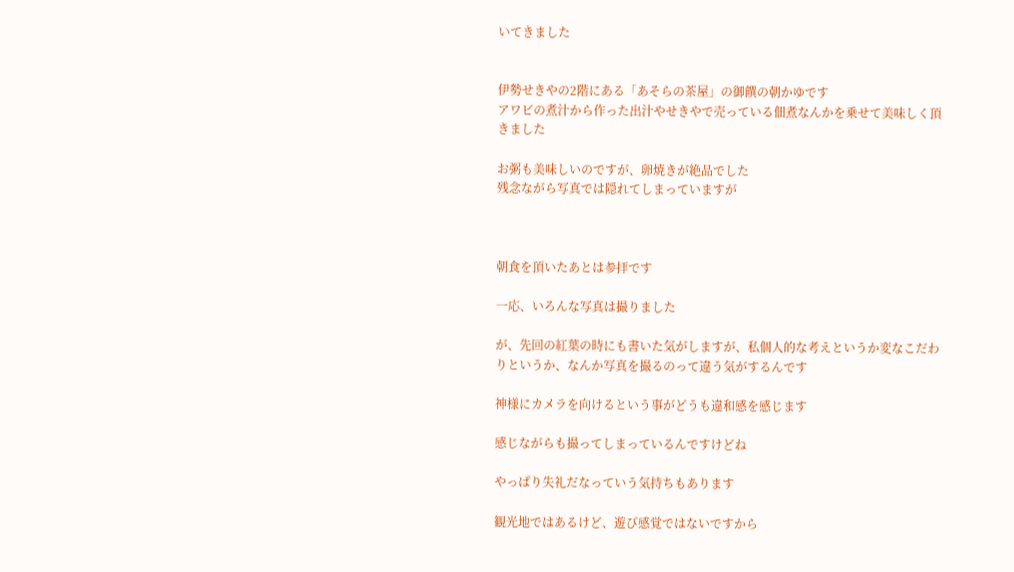いてきました


伊勢せきやの2階にある「あそらの茶屋」の御饌の朝かゆです
アワビの煮汁から作った出汁やせきやで売っている佃煮なんかを乗せて美味しく頂きました

お粥も美味しいのですが、卵焼きが絶品でした
残念ながら写真では隠れてしまっていますが



朝食を頂いたあとは参拝です

一応、いろんな写真は撮りました

が、先回の紅葉の時にも書いた気がしますが、私個人的な考えというか変なこだわりというか、なんか写真を撮るのって違う気がするんです

神様にカメラを向けるという事がどうも違和感を感じます

感じながらも撮ってしまっているんですけどね

やっぱり失礼だなっていう気持ちもあります

観光地ではあるけど、遊び感覚ではないですから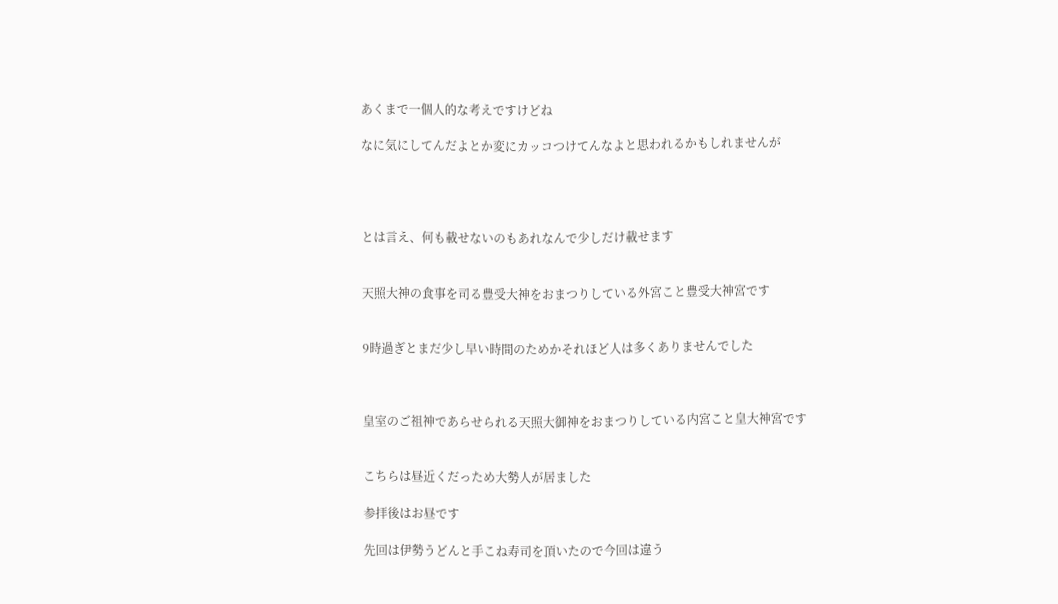あくまで一個人的な考えですけどね

なに気にしてんだよとか変にカッコつけてんなよと思われるかもしれませんが




とは言え、何も載せないのもあれなんで少しだけ載せます


天照大神の食事を司る豊受大神をおまつりしている外宮こと豊受大神宮です


9時過ぎとまだ少し早い時間のためかそれほど人は多くありませんでした



皇室のご祖神であらせられる天照大御神をおまつりしている内宮こと皇大神宮です


こちらは昼近くだっため大勢人が居ました

参拝後はお昼です

先回は伊勢うどんと手こね寿司を頂いたので今回は違う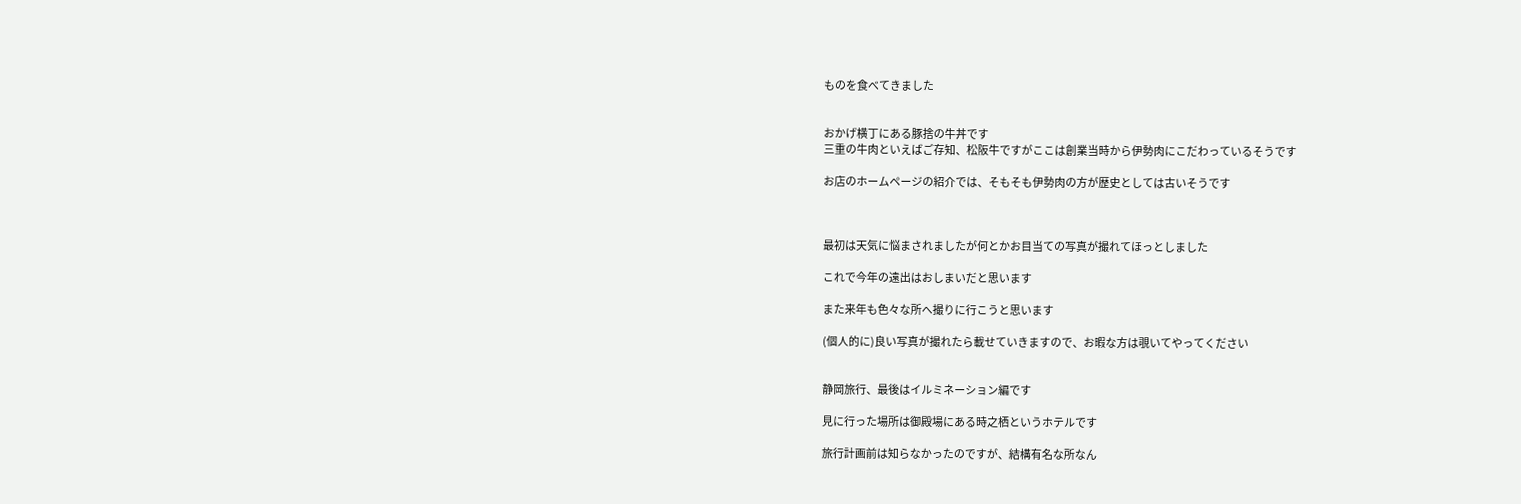ものを食べてきました


おかげ横丁にある豚捨の牛丼です
三重の牛肉といえばご存知、松阪牛ですがここは創業当時から伊勢肉にこだわっているそうです

お店のホームページの紹介では、そもそも伊勢肉の方が歴史としては古いそうです



最初は天気に悩まされましたが何とかお目当ての写真が撮れてほっとしました

これで今年の遠出はおしまいだと思います

また来年も色々な所へ撮りに行こうと思います

(個人的に)良い写真が撮れたら載せていきますので、お暇な方は覗いてやってください


静岡旅行、最後はイルミネーション編です

見に行った場所は御殿場にある時之栖というホテルです

旅行計画前は知らなかったのですが、結構有名な所なん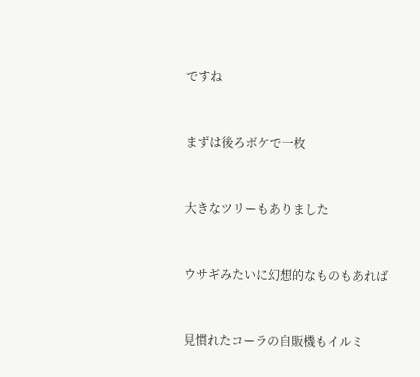ですね


まずは後ろボケで一枚


大きなツリーもありました


ウサギみたいに幻想的なものもあれば


見慣れたコーラの自販機もイルミ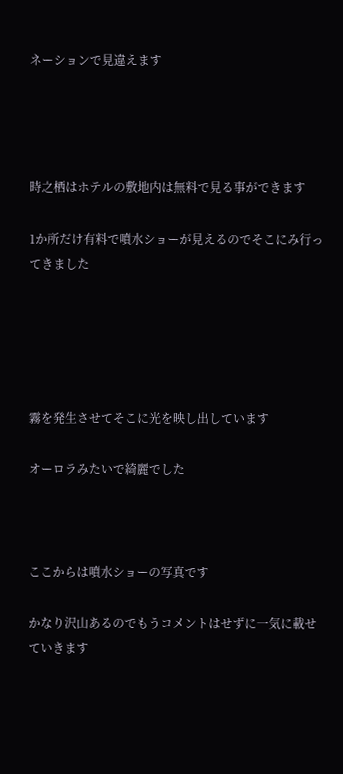ネーションで見違えます




時之栖はホテルの敷地内は無料で見る事ができます

1か所だけ有料で噴水ショーが見えるのでそこにみ行ってきました





霧を発生させてそこに光を映し出しています

オーロラみたいで綺麗でした



ここからは噴水ショーの写真です

かなり沢山あるのでもうコメントはせずに一気に載せていきます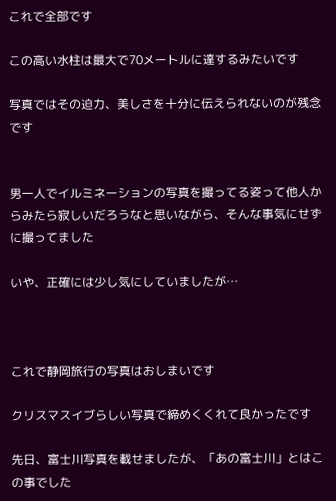これで全部です

この高い水柱は最大で70メートルに達するみたいです

写真ではその迫力、美しさを十分に伝えられないのが残念です


男一人でイルミネーションの写真を撮ってる姿って他人からみたら寂しいだろうなと思いながら、そんな事気にせずに撮ってました

いや、正確には少し気にしていましたが…



これで静岡旅行の写真はおしまいです

クリスマスイブらしい写真で締めくくれて良かったです

先日、富士川写真を載せましたが、「あの富士川」とはこの事でした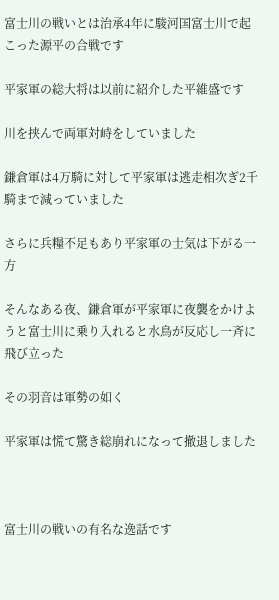富士川の戦いとは治承4年に駿河国富士川で起こった源平の合戦です

平家軍の総大将は以前に紹介した平維盛です

川を挟んで両軍対峙をしていました

鎌倉軍は4万騎に対して平家軍は逃走相次ぎ2千騎まで減っていました

さらに兵糧不足もあり平家軍の士気は下がる一方

そんなある夜、鎌倉軍が平家軍に夜襲をかけようと富士川に乗り入れると水鳥が反応し一斉に飛び立った

その羽音は軍勢の如く

平家軍は慌て驚き総崩れになって撤退しました



富士川の戦いの有名な逸話です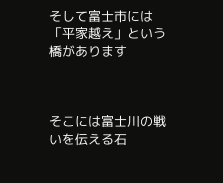そして富士市には「平家越え」という橋があります



そこには富士川の戦いを伝える石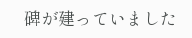碑が建っていました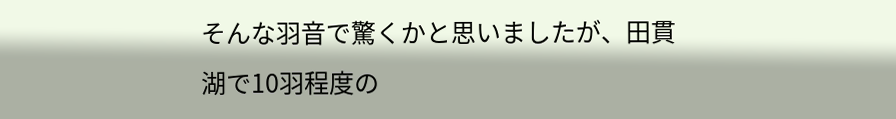そんな羽音で驚くかと思いましたが、田貫湖で10羽程度の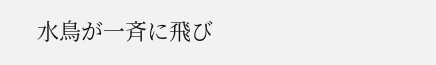水鳥が一斉に飛び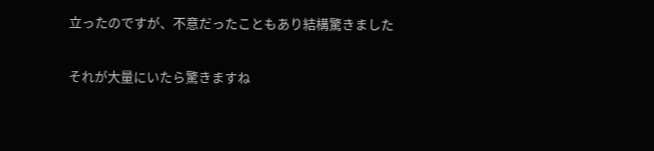立ったのですが、不意だったこともあり結構驚きました

それが大量にいたら驚きますね